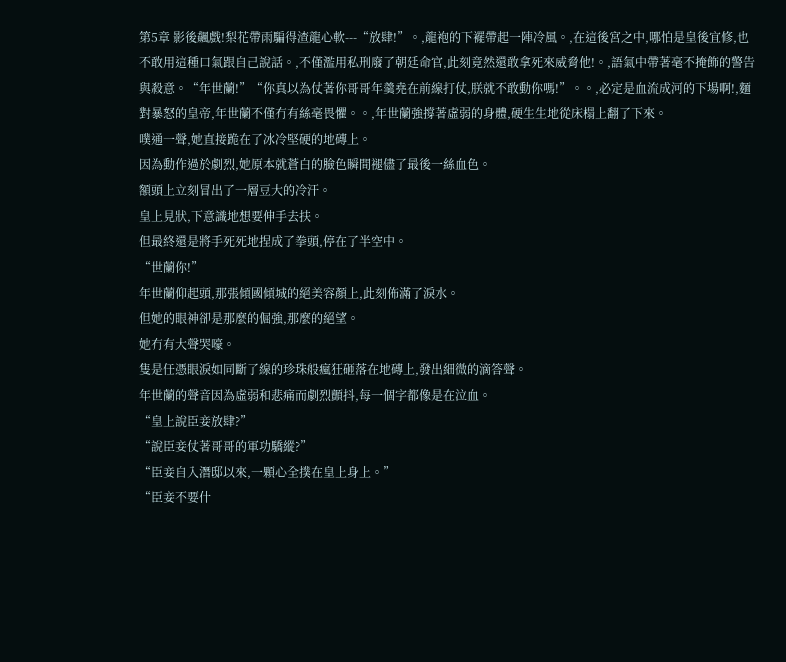第5章 影後飆戲!梨花帶雨騙得渣龍心軟---“放肆!”。,龍袍的下襬帶起一陣冷風。,在這後宮之中,哪怕是皇後宜修,也不敢用這種口氣跟自己說話。,不僅濫用私刑廢了朝廷命官,此刻竟然還敢拿死來威脅他!。,語氣中帶著毫不掩飾的警告與殺意。“年世蘭!”“你真以為仗著你哥哥年羹堯在前線打仗,朕就不敢動你嗎!”。。,必定是血流成河的下場啊!,麵對暴怒的皇帝,年世蘭不僅冇有絲毫畏懼。。,年世蘭強撐著虛弱的身體,硬生生地從床榻上翻了下來。
噗通一聲,她直接跪在了冰冷堅硬的地磚上。
因為動作過於劇烈,她原本就蒼白的臉色瞬間褪儘了最後一絲血色。
額頭上立刻冒出了一層豆大的冷汗。
皇上見狀,下意識地想要伸手去扶。
但最終還是將手死死地捏成了拳頭,停在了半空中。
“世蘭你!”
年世蘭仰起頭,那張傾國傾城的絕美容顏上,此刻佈滿了淚水。
但她的眼神卻是那麼的倔強,那麼的絕望。
她冇有大聲哭嚎。
隻是任憑眼淚如同斷了線的珍珠般瘋狂砸落在地磚上,發出細微的滴答聲。
年世蘭的聲音因為虛弱和悲痛而劇烈顫抖,每一個字都像是在泣血。
“皇上說臣妾放肆?”
“說臣妾仗著哥哥的軍功驕縱?”
“臣妾自入潛邸以來,一顆心全撲在皇上身上。”
“臣妾不要什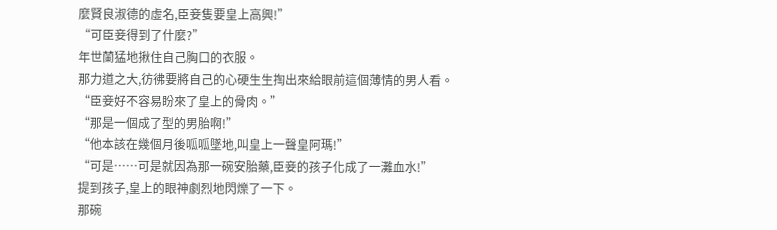麼賢良淑德的虛名,臣妾隻要皇上高興!”
“可臣妾得到了什麼?”
年世蘭猛地揪住自己胸口的衣服。
那力道之大,彷彿要將自己的心硬生生掏出來給眼前這個薄情的男人看。
“臣妾好不容易盼來了皇上的骨肉。”
“那是一個成了型的男胎啊!”
“他本該在幾個月後呱呱墜地,叫皇上一聲皇阿瑪!”
“可是……可是就因為那一碗安胎藥,臣妾的孩子化成了一灘血水!”
提到孩子,皇上的眼神劇烈地閃爍了一下。
那碗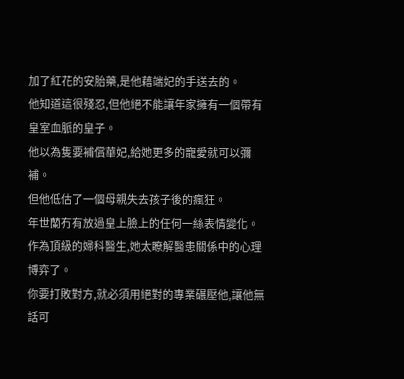加了紅花的安胎藥,是他藉端妃的手送去的。
他知道這很殘忍,但他絕不能讓年家擁有一個帶有皇室血脈的皇子。
他以為隻要補償華妃,給她更多的寵愛就可以彌補。
但他低估了一個母親失去孩子後的瘋狂。
年世蘭冇有放過皇上臉上的任何一絲表情變化。
作為頂級的婦科醫生,她太瞭解醫患關係中的心理博弈了。
你要打敗對方,就必須用絕對的專業碾壓他,讓他無話可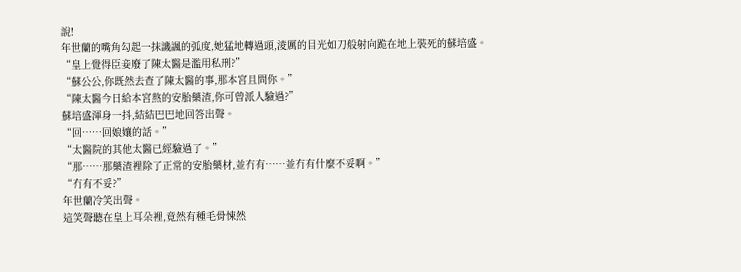說!
年世蘭的嘴角勾起一抹譏諷的弧度,她猛地轉過頭,淩厲的目光如刀般射向跪在地上裝死的蘇培盛。
“皇上覺得臣妾廢了陳太醫是濫用私刑?”
“蘇公公,你既然去查了陳太醫的事,那本宮且問你。”
“陳太醫今日給本宮熬的安胎藥渣,你可曾派人驗過?”
蘇培盛渾身一抖,結結巴巴地回答出聲。
“回……回娘孃的話。”
“太醫院的其他太醫已經驗過了。”
“那……那藥渣裡除了正常的安胎藥材,並冇有……並冇有什麼不妥啊。”
“冇有不妥?”
年世蘭冷笑出聲。
這笑聲聽在皇上耳朵裡,竟然有種毛骨悚然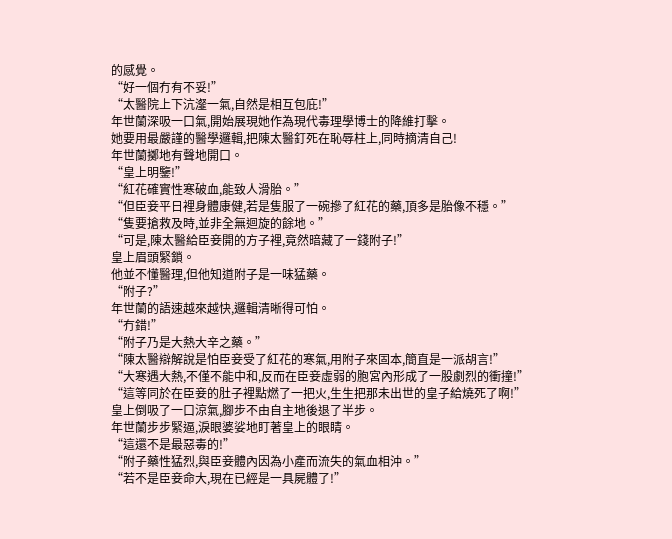的感覺。
“好一個冇有不妥!”
“太醫院上下沆瀣一氣,自然是相互包庇!”
年世蘭深吸一口氣,開始展現她作為現代毒理學博士的降維打擊。
她要用最嚴謹的醫學邏輯,把陳太醫釘死在恥辱柱上,同時摘清自己!
年世蘭擲地有聲地開口。
“皇上明鑒!”
“紅花確實性寒破血,能致人滑胎。”
“但臣妾平日裡身體康健,若是隻服了一碗摻了紅花的藥,頂多是胎像不穩。”
“隻要搶救及時,並非全無迴旋的餘地。”
“可是,陳太醫給臣妾開的方子裡,竟然暗藏了一錢附子!”
皇上眉頭緊鎖。
他並不懂醫理,但他知道附子是一味猛藥。
“附子?”
年世蘭的語速越來越快,邏輯清晰得可怕。
“冇錯!”
“附子乃是大熱大辛之藥。”
“陳太醫辯解說是怕臣妾受了紅花的寒氣,用附子來固本,簡直是一派胡言!”
“大寒遇大熱,不僅不能中和,反而在臣妾虛弱的胞宮內形成了一股劇烈的衝撞!”
“這等同於在臣妾的肚子裡點燃了一把火,生生把那未出世的皇子給燒死了啊!”
皇上倒吸了一口涼氣,腳步不由自主地後退了半步。
年世蘭步步緊逼,淚眼婆娑地盯著皇上的眼睛。
“這還不是最惡毒的!”
“附子藥性猛烈,與臣妾體內因為小產而流失的氣血相沖。”
“若不是臣妾命大,現在已經是一具屍體了!”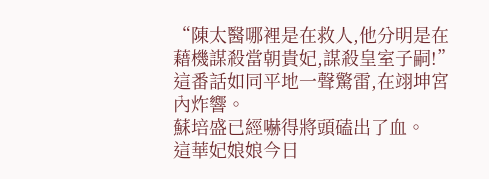“陳太醫哪裡是在救人,他分明是在藉機謀殺當朝貴妃,謀殺皇室子嗣!”
這番話如同平地一聲驚雷,在翊坤宮內炸響。
蘇培盛已經嚇得將頭磕出了血。
這華妃娘娘今日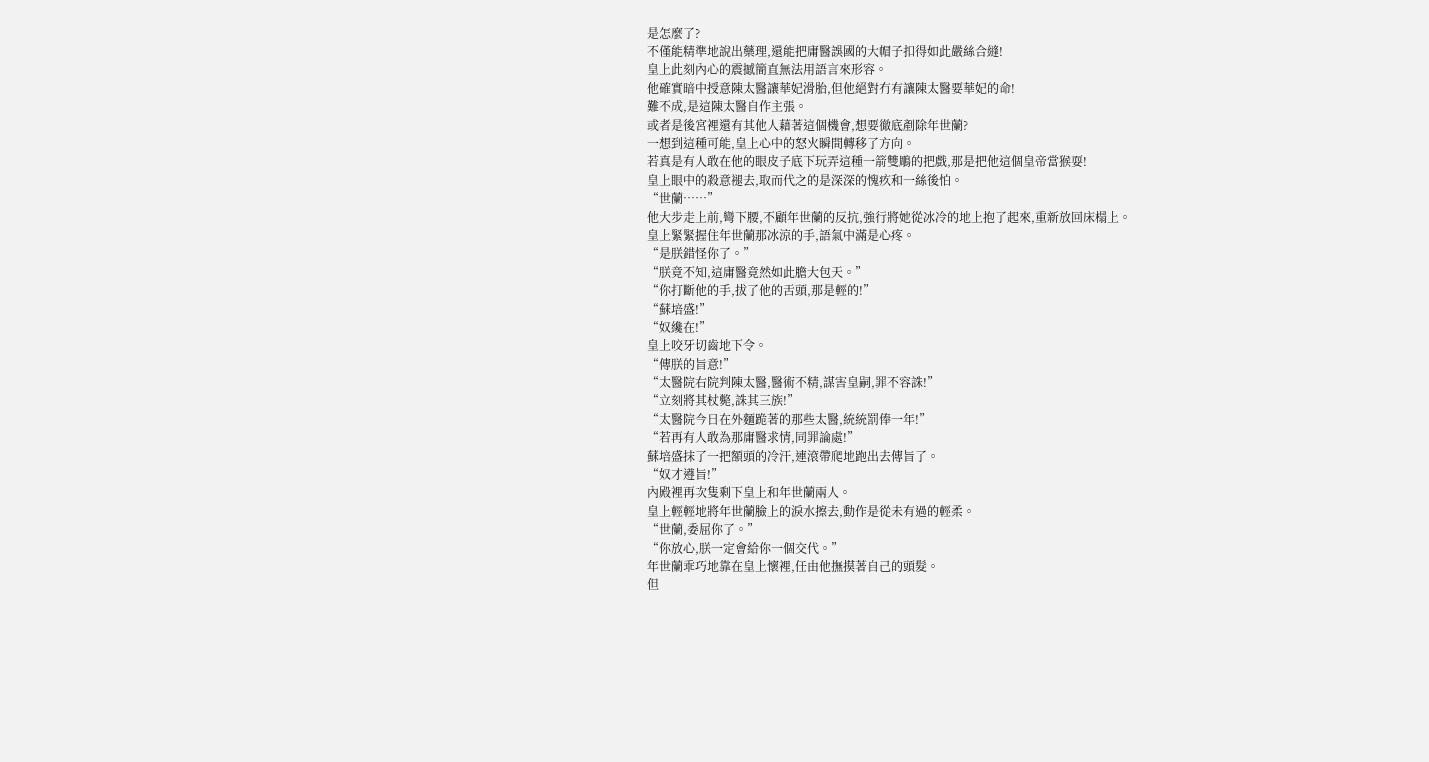是怎麼了?
不僅能精準地說出藥理,還能把庸醫誤國的大帽子扣得如此嚴絲合縫!
皇上此刻內心的震撼簡直無法用語言來形容。
他確實暗中授意陳太醫讓華妃滑胎,但他絕對冇有讓陳太醫要華妃的命!
難不成,是這陳太醫自作主張。
或者是後宮裡還有其他人藉著這個機會,想要徹底剷除年世蘭?
一想到這種可能,皇上心中的怒火瞬間轉移了方向。
若真是有人敢在他的眼皮子底下玩弄這種一箭雙鵰的把戲,那是把他這個皇帝當猴耍!
皇上眼中的殺意褪去,取而代之的是深深的愧疚和一絲後怕。
“世蘭……”
他大步走上前,彎下腰,不顧年世蘭的反抗,強行將她從冰冷的地上抱了起來,重新放回床榻上。
皇上緊緊握住年世蘭那冰涼的手,語氣中滿是心疼。
“是朕錯怪你了。”
“朕竟不知,這庸醫竟然如此膽大包天。”
“你打斷他的手,拔了他的舌頭,那是輕的!”
“蘇培盛!”
“奴纔在!”
皇上咬牙切齒地下令。
“傳朕的旨意!”
“太醫院右院判陳太醫,醫術不精,謀害皇嗣,罪不容誅!”
“立刻將其杖斃,誅其三族!”
“太醫院今日在外麵跪著的那些太醫,統統罰俸一年!”
“若再有人敢為那庸醫求情,同罪論處!”
蘇培盛抹了一把額頭的冷汗,連滾帶爬地跑出去傳旨了。
“奴才遵旨!”
內殿裡再次隻剩下皇上和年世蘭兩人。
皇上輕輕地將年世蘭臉上的淚水擦去,動作是從未有過的輕柔。
“世蘭,委屈你了。”
“你放心,朕一定會給你一個交代。”
年世蘭乖巧地靠在皇上懷裡,任由他撫摸著自己的頭髮。
但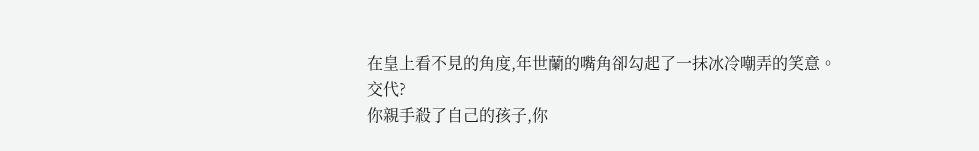在皇上看不見的角度,年世蘭的嘴角卻勾起了一抹冰冷嘲弄的笑意。
交代?
你親手殺了自己的孩子,你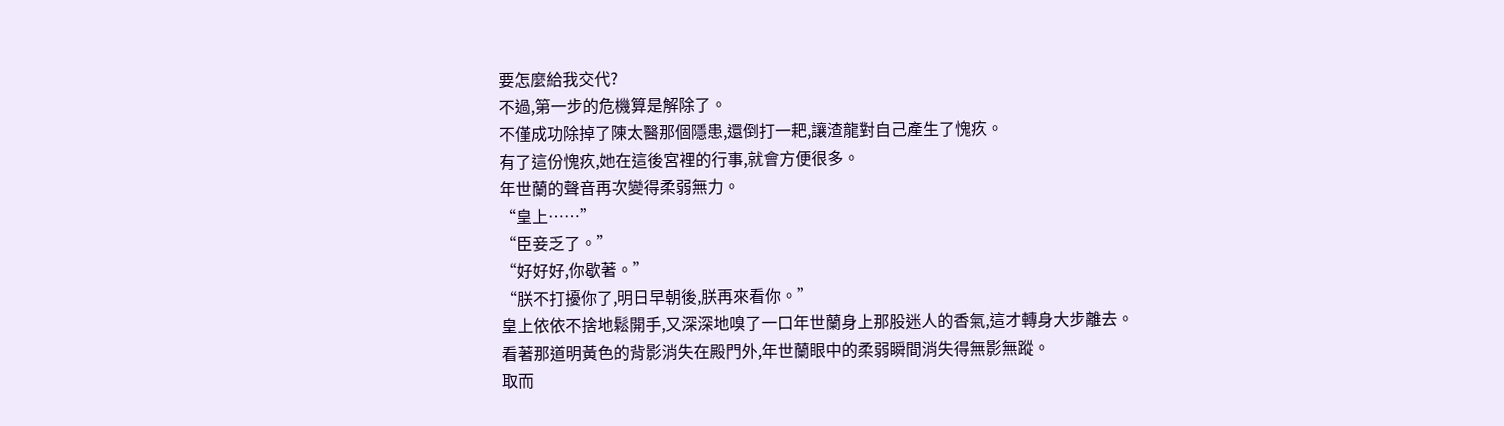要怎麼給我交代?
不過,第一步的危機算是解除了。
不僅成功除掉了陳太醫那個隱患,還倒打一耙,讓渣龍對自己產生了愧疚。
有了這份愧疚,她在這後宮裡的行事,就會方便很多。
年世蘭的聲音再次變得柔弱無力。
“皇上……”
“臣妾乏了。”
“好好好,你歇著。”
“朕不打擾你了,明日早朝後,朕再來看你。”
皇上依依不捨地鬆開手,又深深地嗅了一口年世蘭身上那股迷人的香氣,這才轉身大步離去。
看著那道明黃色的背影消失在殿門外,年世蘭眼中的柔弱瞬間消失得無影無蹤。
取而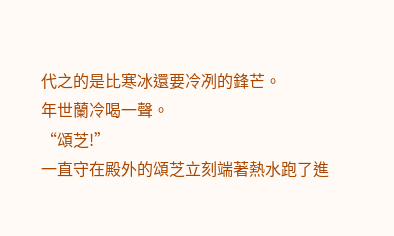代之的是比寒冰還要冷冽的鋒芒。
年世蘭冷喝一聲。
“頌芝!”
一直守在殿外的頌芝立刻端著熱水跑了進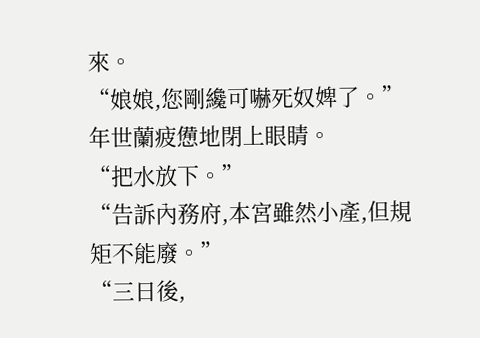來。
“娘娘,您剛纔可嚇死奴婢了。”
年世蘭疲憊地閉上眼睛。
“把水放下。”
“告訴內務府,本宮雖然小產,但規矩不能廢。”
“三日後,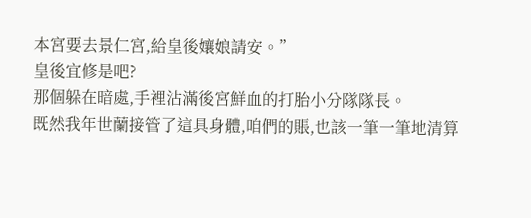本宮要去景仁宮,給皇後孃娘請安。”
皇後宜修是吧?
那個躲在暗處,手裡沾滿後宮鮮血的打胎小分隊隊長。
既然我年世蘭接管了這具身體,咱們的賬,也該一筆一筆地清算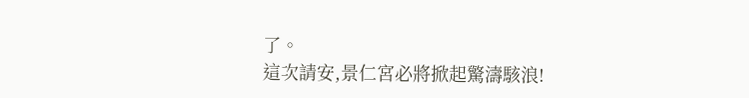了。
這次請安,景仁宮必將掀起驚濤駭浪!